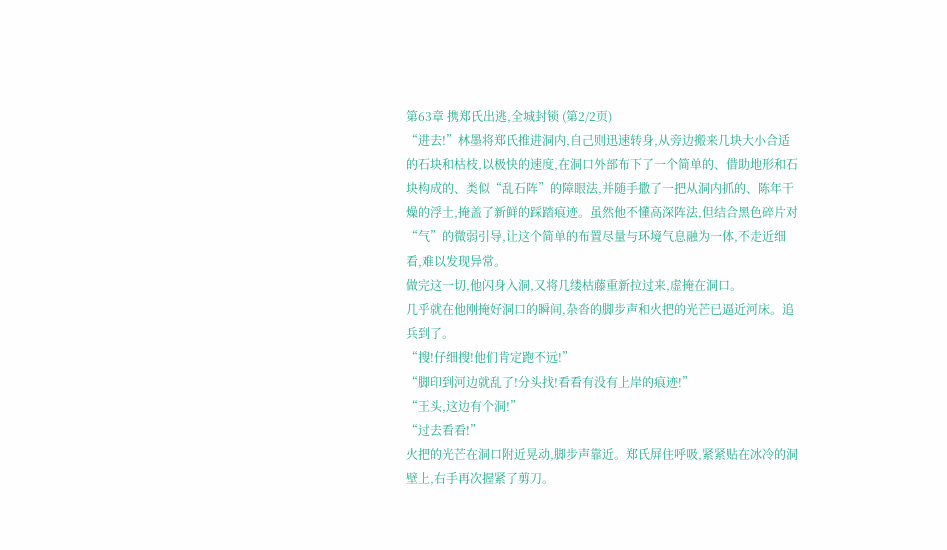第63章 携郑氏出逃,全城封锁 (第2/2页)
“进去!”林墨将郑氏推进洞内,自己则迅速转身,从旁边搬来几块大小合适的石块和枯枝,以极快的速度,在洞口外部布下了一个简单的、借助地形和石块构成的、类似“乱石阵”的障眼法,并随手撒了一把从洞内抓的、陈年干燥的浮土,掩盖了新鲜的踩踏痕迹。虽然他不懂高深阵法,但结合黑色碎片对“气”的微弱引导,让这个简单的布置尽量与环境气息融为一体,不走近细看,难以发现异常。
做完这一切,他闪身入洞,又将几缕枯藤重新拉过来,虚掩在洞口。
几乎就在他刚掩好洞口的瞬间,杂沓的脚步声和火把的光芒已逼近河床。追兵到了。
“搜!仔细搜!他们肯定跑不远!”
“脚印到河边就乱了!分头找!看看有没有上岸的痕迹!”
“王头,这边有个洞!”
“过去看看!”
火把的光芒在洞口附近晃动,脚步声靠近。郑氏屏住呼吸,紧紧贴在冰冷的洞壁上,右手再次握紧了剪刀。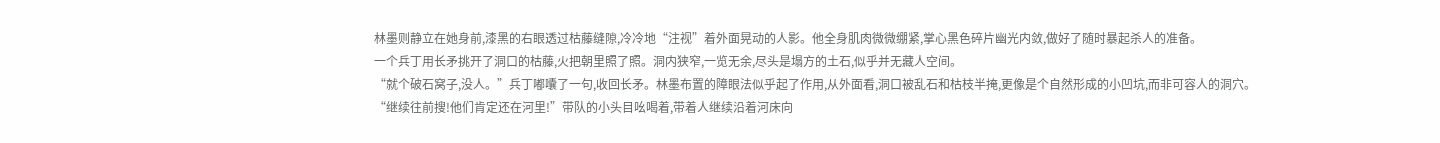林墨则静立在她身前,漆黑的右眼透过枯藤缝隙,冷冷地“注视”着外面晃动的人影。他全身肌肉微微绷紧,掌心黑色碎片幽光内敛,做好了随时暴起杀人的准备。
一个兵丁用长矛挑开了洞口的枯藤,火把朝里照了照。洞内狭窄,一览无余,尽头是塌方的土石,似乎并无藏人空间。
“就个破石窝子,没人。”兵丁嘟囔了一句,收回长矛。林墨布置的障眼法似乎起了作用,从外面看,洞口被乱石和枯枝半掩,更像是个自然形成的小凹坑,而非可容人的洞穴。
“继续往前搜!他们肯定还在河里!”带队的小头目吆喝着,带着人继续沿着河床向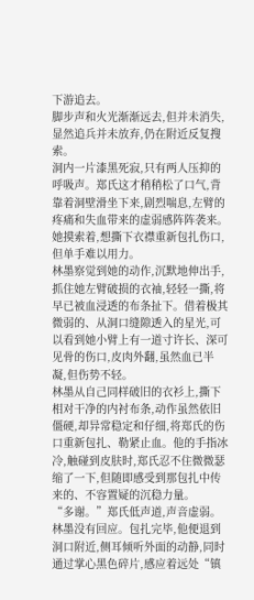下游追去。
脚步声和火光渐渐远去,但并未消失,显然追兵并未放弃,仍在附近反复搜索。
洞内一片漆黑死寂,只有两人压抑的呼吸声。郑氏这才稍稍松了口气,背靠着洞壁滑坐下来,剧烈喘息,左臂的疼痛和失血带来的虚弱感阵阵袭来。她摸索着,想撕下衣襟重新包扎伤口,但单手难以用力。
林墨察觉到她的动作,沉默地伸出手,抓住她左臂破损的衣袖,轻轻一撕,将早已被血浸透的布条扯下。借着极其微弱的、从洞口缝隙透入的星光,可以看到她小臂上有一道寸许长、深可见骨的伤口,皮肉外翻,虽然血已半凝,但伤势不轻。
林墨从自己同样破旧的衣衫上,撕下相对干净的内衬布条,动作虽然依旧僵硬,却异常稳定和仔细,将郑氏的伤口重新包扎、勒紧止血。他的手指冰冷,触碰到皮肤时,郑氏忍不住微微瑟缩了一下,但随即感受到那包扎中传来的、不容置疑的沉稳力量。
“多谢。”郑氏低声道,声音虚弱。
林墨没有回应。包扎完毕,他便退到洞口附近,侧耳倾听外面的动静,同时通过掌心黑色碎片,感应着远处“镇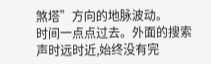煞塔”方向的地脉波动。
时间一点点过去。外面的搜索声时远时近,始终没有完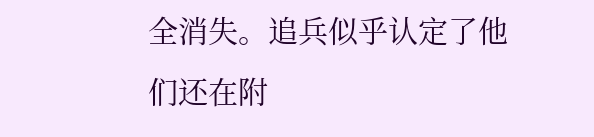全消失。追兵似乎认定了他们还在附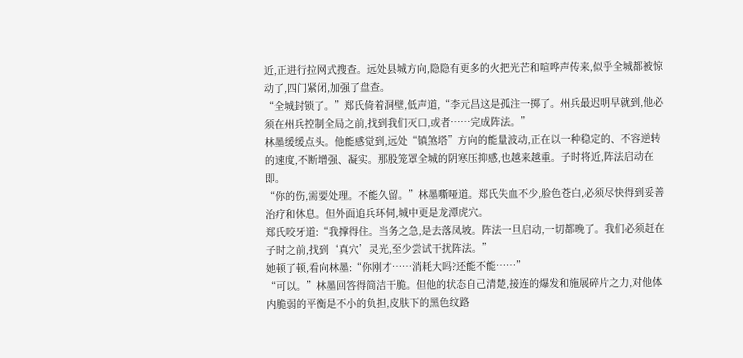近,正进行拉网式搜查。远处县城方向,隐隐有更多的火把光芒和喧哗声传来,似乎全城都被惊动了,四门紧闭,加强了盘查。
“全城封锁了。”郑氏倚着洞壁,低声道,“李元昌这是孤注一掷了。州兵最迟明早就到,他必须在州兵控制全局之前,找到我们灭口,或者……完成阵法。”
林墨缓缓点头。他能感觉到,远处“镇煞塔”方向的能量波动,正在以一种稳定的、不容逆转的速度,不断增强、凝实。那股笼罩全城的阴寒压抑感,也越来越重。子时将近,阵法启动在即。
“你的伤,需要处理。不能久留。”林墨嘶哑道。郑氏失血不少,脸色苍白,必须尽快得到妥善治疗和休息。但外面追兵环伺,城中更是龙潭虎穴。
郑氏咬牙道:“我撑得住。当务之急,是去落凤坡。阵法一旦启动,一切都晚了。我们必须赶在子时之前,找到‘真穴’灵光,至少尝试干扰阵法。”
她顿了顿,看向林墨:“你刚才……消耗大吗?还能不能……”
“可以。”林墨回答得简洁干脆。但他的状态自己清楚,接连的爆发和施展碎片之力,对他体内脆弱的平衡是不小的负担,皮肤下的黑色纹路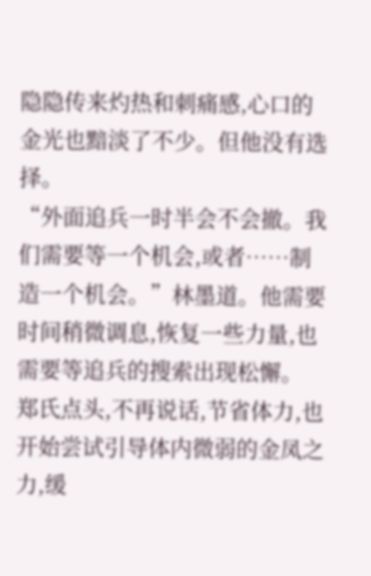隐隐传来灼热和刺痛感,心口的金光也黯淡了不少。但他没有选择。
“外面追兵一时半会不会撤。我们需要等一个机会,或者……制造一个机会。”林墨道。他需要时间稍微调息,恢复一些力量,也需要等追兵的搜索出现松懈。
郑氏点头,不再说话,节省体力,也开始尝试引导体内微弱的金凤之力,缓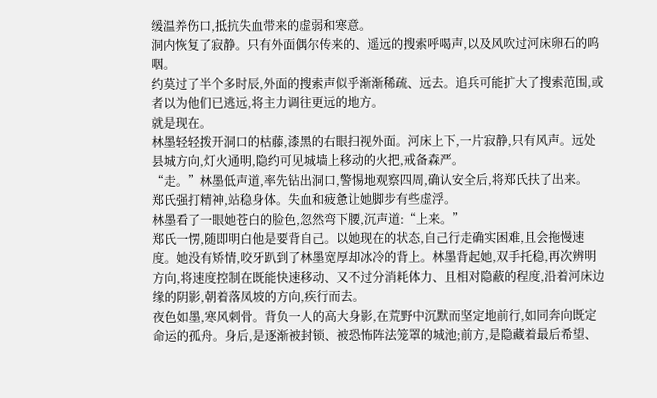缓温养伤口,抵抗失血带来的虚弱和寒意。
洞内恢复了寂静。只有外面偶尔传来的、遥远的搜索呼喝声,以及风吹过河床卵石的呜咽。
约莫过了半个多时辰,外面的搜索声似乎渐渐稀疏、远去。追兵可能扩大了搜索范围,或者以为他们已逃远,将主力调往更远的地方。
就是现在。
林墨轻轻拨开洞口的枯藤,漆黑的右眼扫视外面。河床上下,一片寂静,只有风声。远处县城方向,灯火通明,隐约可见城墙上移动的火把,戒备森严。
“走。”林墨低声道,率先钻出洞口,警惕地观察四周,确认安全后,将郑氏扶了出来。
郑氏强打精神,站稳身体。失血和疲惫让她脚步有些虚浮。
林墨看了一眼她苍白的脸色,忽然弯下腰,沉声道:“上来。”
郑氏一愣,随即明白他是要背自己。以她现在的状态,自己行走确实困难,且会拖慢速度。她没有矫情,咬牙趴到了林墨宽厚却冰冷的背上。林墨背起她,双手托稳,再次辨明方向,将速度控制在既能快速移动、又不过分消耗体力、且相对隐蔽的程度,沿着河床边缘的阴影,朝着落凤坡的方向,疾行而去。
夜色如墨,寒风刺骨。背负一人的高大身影,在荒野中沉默而坚定地前行,如同奔向既定命运的孤舟。身后,是逐渐被封锁、被恐怖阵法笼罩的城池;前方,是隐藏着最后希望、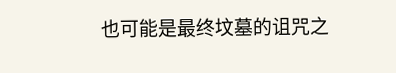也可能是最终坟墓的诅咒之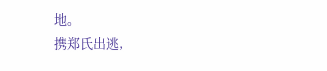地。
携郑氏出逃,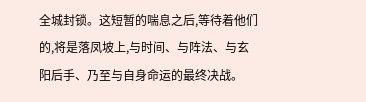全城封锁。这短暂的喘息之后,等待着他们的,将是落凤坡上,与时间、与阵法、与玄阳后手、乃至与自身命运的最终决战。